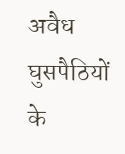अवैध घुसपैठियों के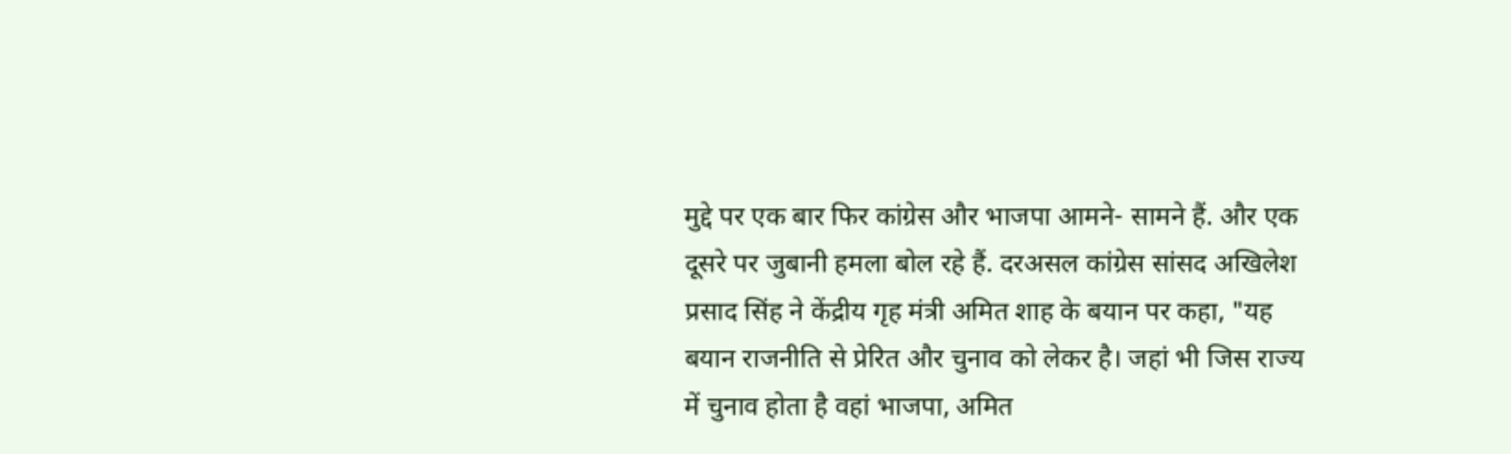मुद्दे पर एक बार फिर कांग्रेस और भाजपा आमने- सामने हैं. और एक दूसरे पर जुबानी हमला बोल रहे हैं. दरअसल कांग्रेस सांसद अखिलेश प्रसाद सिंह ने केंद्रीय गृह मंत्री अमित शाह के बयान पर कहा, "यह बयान राजनीति से प्रेरित और चुनाव को लेकर है। जहां भी जिस राज्य में चुनाव होता है वहां भाजपा, अमित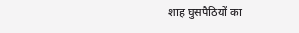शाह घुसपैठियों का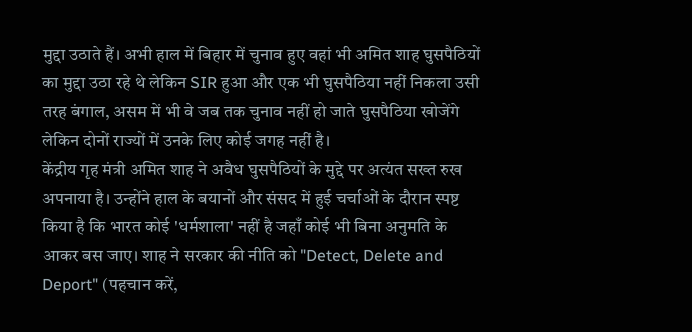मुद्दा उठाते हैं। अभी हाल में बिहार में चुनाव हुए वहां भी अमित शाह घुसपैठियों का मुद्दा उठा रहे थे लेकिन SIR हुआ और एक भी घुसपैठिया नहीं निकला उसी तरह बंगाल, असम में भी वे जब तक चुनाव नहीं हो जाते घुसपैठिया खोजेंगे लेकिन दोनों राज्यों में उनके लिए कोई जगह नहीं है।
केंद्रीय गृह मंत्री अमित शाह ने अवैध घुसपैठियों के मुद्दे पर अत्यंत सख्त रुख अपनाया है। उन्होंने हाल के बयानों और संसद में हुई चर्चाओं के दौरान स्पष्ट किया है कि भारत कोई 'धर्मशाला' नहीं है जहाँ कोई भी बिना अनुमति के आकर बस जाए। शाह ने सरकार की नीति को "Detect, Delete and Deport" (पहचान करें,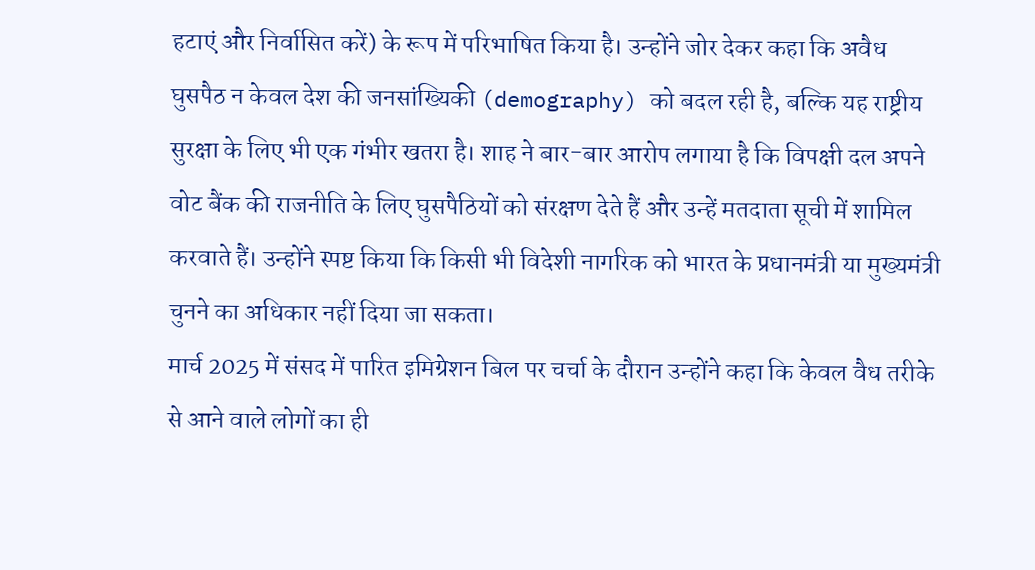हटाएं और निर्वासित करें) के रूप में परिभाषित किया है। उन्होंने जोर देकर कहा कि अवैध घुसपैठ न केवल देश की जनसांख्यिकी (demography) को बदल रही है, बल्कि यह राष्ट्रीय सुरक्षा के लिए भी एक गंभीर खतरा है। शाह ने बार-बार आरोप लगाया है कि विपक्षी दल अपने वोट बैंक की राजनीति के लिए घुसपैठियों को संरक्षण देते हैं और उन्हें मतदाता सूची में शामिल करवाते हैं। उन्होंने स्पष्ट किया कि किसी भी विदेशी नागरिक को भारत के प्रधानमंत्री या मुख्यमंत्री चुनने का अधिकार नहीं दिया जा सकता।
मार्च 2025 में संसद में पारित इमिग्रेशन बिल पर चर्चा के दौरान उन्होंने कहा कि केवल वैध तरीके से आने वाले लोगों का ही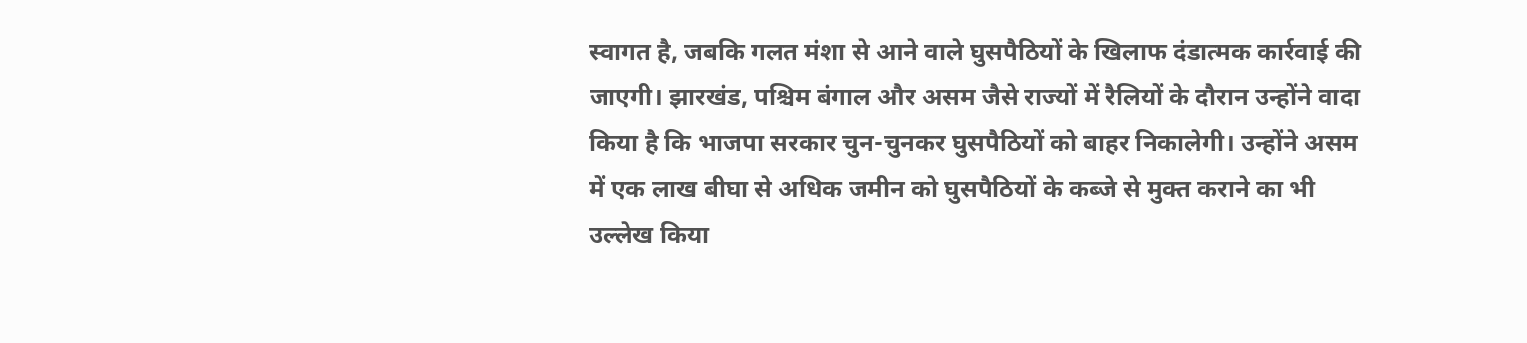स्वागत है, जबकि गलत मंशा से आने वाले घुसपैठियों के खिलाफ दंडात्मक कार्रवाई की जाएगी। झारखंड, पश्चिम बंगाल और असम जैसे राज्यों में रैलियों के दौरान उन्होंने वादा किया है कि भाजपा सरकार चुन-चुनकर घुसपैठियों को बाहर निकालेगी। उन्होंने असम में एक लाख बीघा से अधिक जमीन को घुसपैठियों के कब्जे से मुक्त कराने का भी उल्लेख किया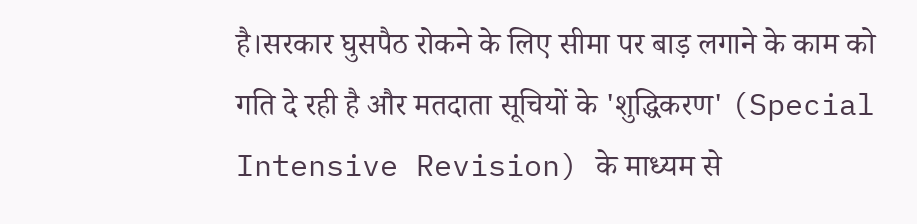है।सरकार घुसपैठ रोकने के लिए सीमा पर बाड़ लगाने के काम को गति दे रही है और मतदाता सूचियों के 'शुद्धिकरण' (Special Intensive Revision) के माध्यम से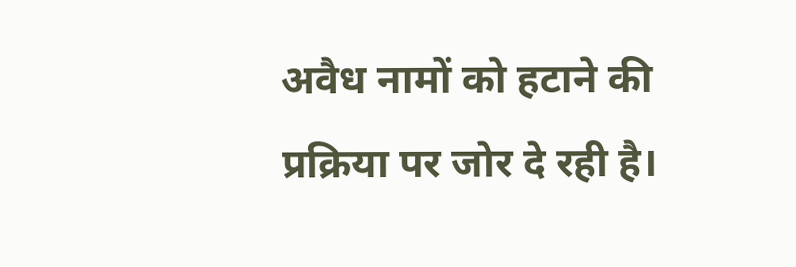अवैध नामों को हटाने की प्रक्रिया पर जोर दे रही है।